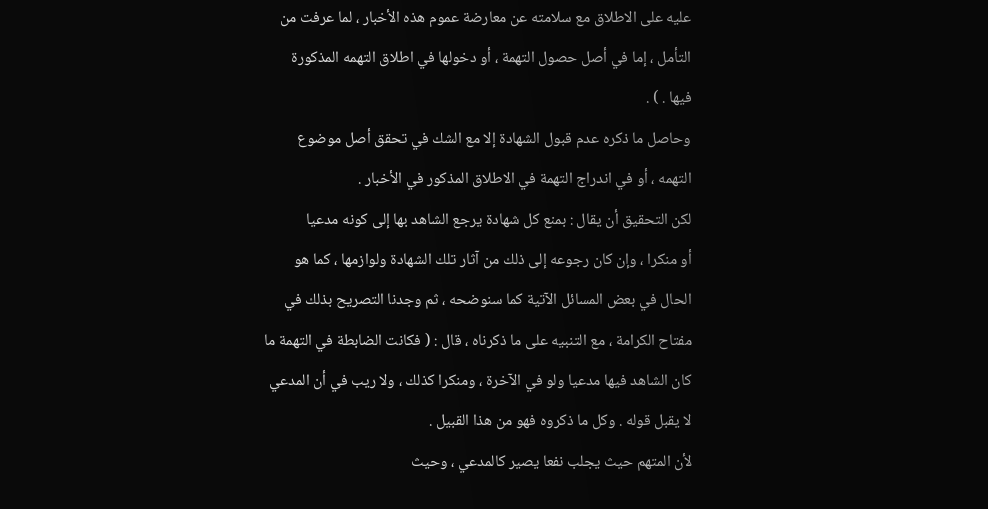عليه على الاطلاق مع سلامته عن معارضة عموم هذه الأخبار ، لما عرفت من
التأمل ، إما في أصل حصول التهمة ، أو دخولها في اطلاق التهمه المذكورة
فيها . ) .
وحاصل ما ذكره عدم قبول الشهادة إلا مع الشك في تحقق أصل موضوع
التهمه ، أو في اندراج التهمة في الاطلاق المذكور في الأخبار .
لكن التحقيق أن يقال : بمنع كل شهادة يرجع الشاهد بها إلى كونه مدعيا
أو منكرا ، وإن كان رجوعه إلى ذلك من آثار تلك الشهادة ولوازمها ، كما هو
الحال في بعض المسائل الآتية كما سنوضحه ، ثم وجدنا التصريح بذلك في
مفتاح الكرامة ، مع التنبيه على ما ذكرناه ، قال : ( فكانت الضابطة في التهمة ما
كان الشاهد فيها مدعيا ولو في الآخرة ، ومنكرا كذلك ، ولا ريب في أن المدعي
لا يقبل قوله . وكل ما ذكروه فهو من هذا القبيل .
لأن المتهم حيث يجلب نفعا يصير كالمدعي ، وحيث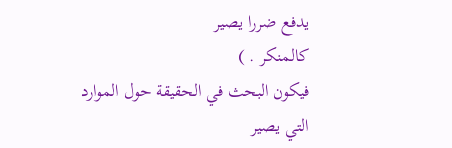يدفع ضررا يصير
كالمنكر . )
فيكون البحث في الحقيقة حول الموارد التي يصير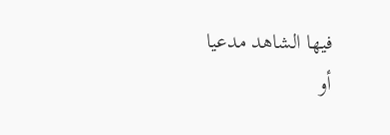فيها الشاهد مدعيا
أو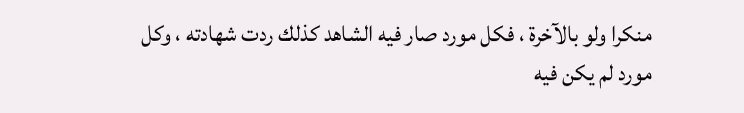منكرا ولو بالآخرة ، فكل مورد صار فيه الشاهد كذلك ردت شهادته ، وكل
مورد لم يكن فيه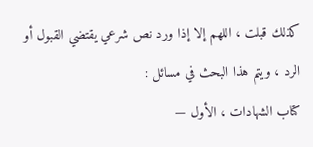كذلك قبلت ، اللهم إلا إذا ورد نص شرعي يقتضي القبول أو
الرد ، ويتم هذا البحث في مسائل :
كتاب الشهادات ، الأول —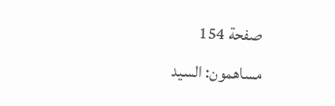صفحة 154
مساهمون: السيد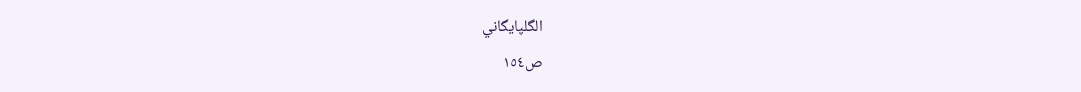الگلپايگاني
ص١٥٤